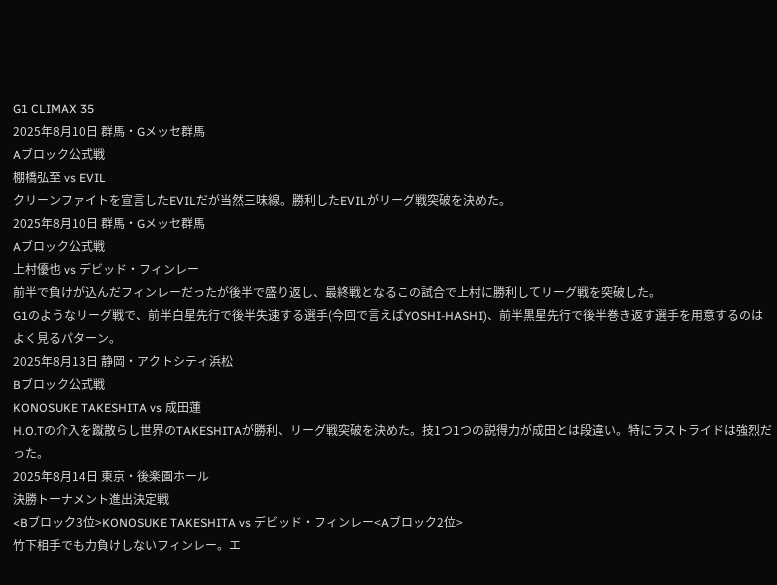G1 CLIMAX 35
2025年8月10日 群馬・Gメッセ群馬
Aブロック公式戦
棚橋弘至 vs EVIL
クリーンファイトを宣言したEVILだが当然三味線。勝利したEVILがリーグ戦突破を決めた。
2025年8月10日 群馬・Gメッセ群馬
Aブロック公式戦
上村優也 vs デビッド・フィンレー
前半で負けが込んだフィンレーだったが後半で盛り返し、最終戦となるこの試合で上村に勝利してリーグ戦を突破した。
G1のようなリーグ戦で、前半白星先行で後半失速する選手(今回で言えばYOSHI-HASHI)、前半黒星先行で後半巻き返す選手を用意するのはよく見るパターン。
2025年8月13日 静岡・アクトシティ浜松
Bブロック公式戦
KONOSUKE TAKESHITA vs 成田蓮
H.O.Tの介入を蹴散らし世界のTAKESHITAが勝利、リーグ戦突破を決めた。技1つ1つの説得力が成田とは段違い。特にラストライドは強烈だった。
2025年8月14日 東京・後楽園ホール
決勝トーナメント進出決定戦
<Bブロック3位>KONOSUKE TAKESHITA vs デビッド・フィンレー<Aブロック2位>
竹下相手でも力負けしないフィンレー。エ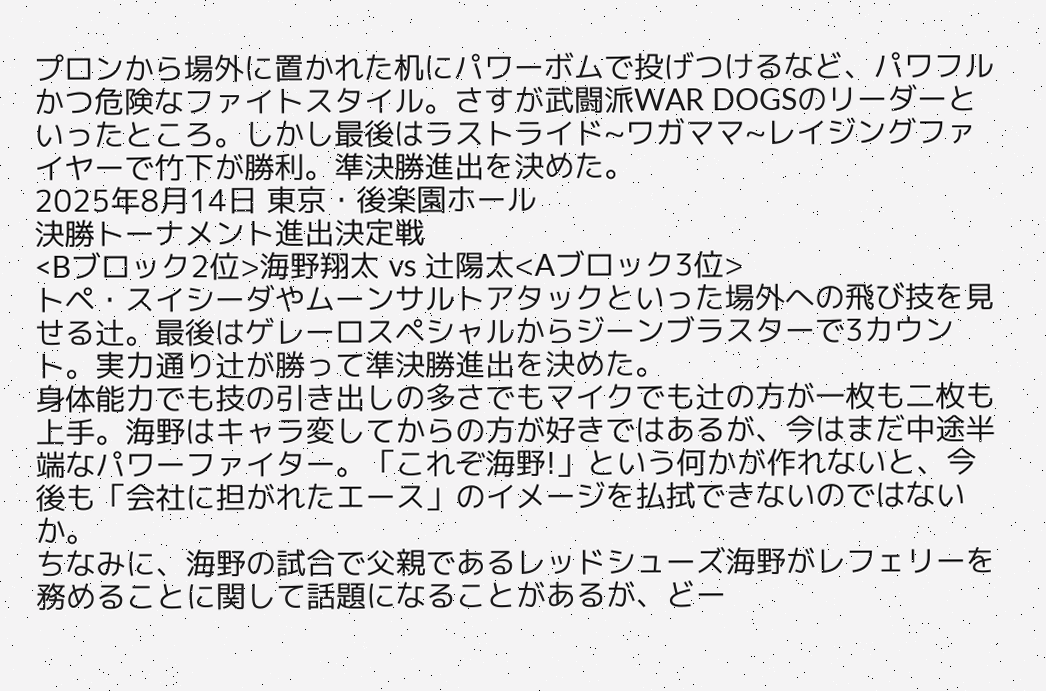プロンから場外に置かれた机にパワーボムで投げつけるなど、パワフルかつ危険なファイトスタイル。さすが武闘派WAR DOGSのリーダーといったところ。しかし最後はラストライド~ワガママ~レイジングファイヤーで竹下が勝利。準決勝進出を決めた。
2025年8月14日 東京・後楽園ホール
決勝トーナメント進出決定戦
<Bブロック2位>海野翔太 vs 辻陽太<Aブロック3位>
トペ・スイシーダやムーンサルトアタックといった場外への飛び技を見せる辻。最後はゲレーロスペシャルからジーンブラスターで3カウント。実力通り辻が勝って準決勝進出を決めた。
身体能力でも技の引き出しの多さでもマイクでも辻の方が一枚も二枚も上手。海野はキャラ変してからの方が好きではあるが、今はまだ中途半端なパワーファイター。「これぞ海野!」という何かが作れないと、今後も「会社に担がれたエース」のイメージを払拭できないのではないか。
ちなみに、海野の試合で父親であるレッドシューズ海野がレフェリーを務めることに関して話題になることがあるが、どー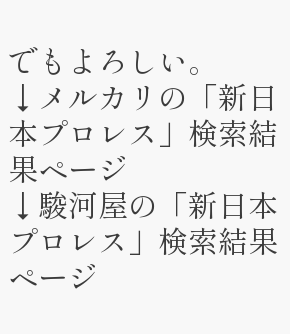でもよろしい。
↓メルカリの「新日本プロレス」検索結果ページ
↓駿河屋の「新日本プロレス」検索結果ページ